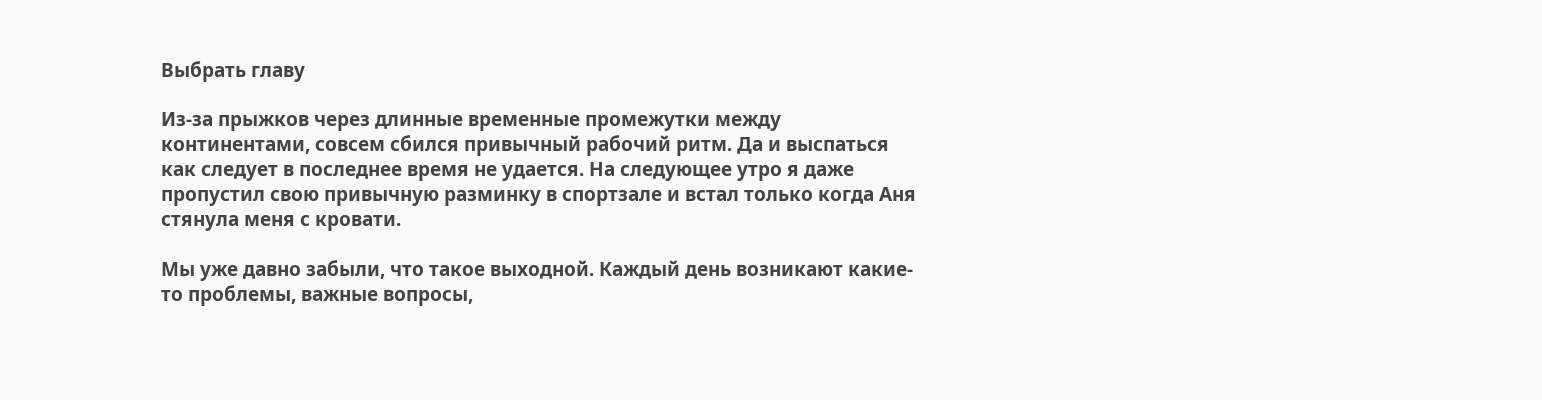Выбрать главу

Из-за прыжков через длинные временные промежутки между континентами, совсем сбился привычный рабочий ритм. Да и выспаться как следует в последнее время не удается. На следующее утро я даже пропустил свою привычную разминку в спортзале и встал только когда Аня стянула меня с кровати.

Мы уже давно забыли, что такое выходной. Каждый день возникают какие-то проблемы, важные вопросы,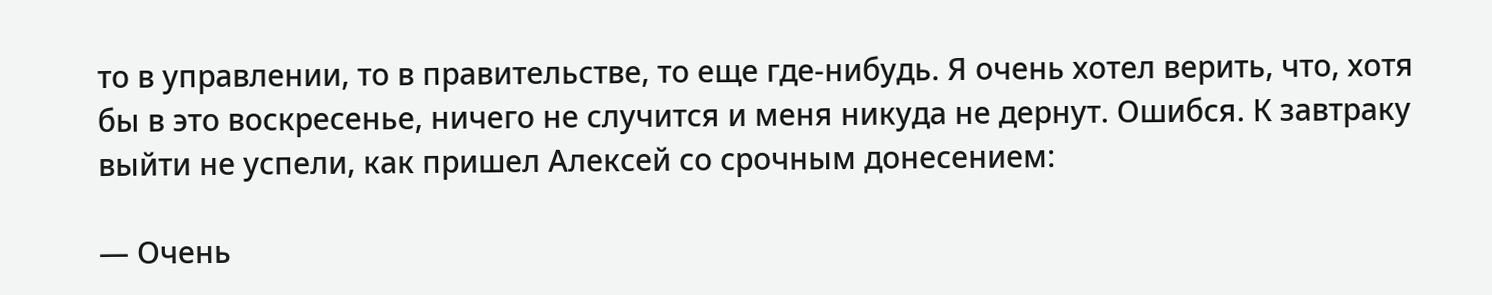то в управлении, то в правительстве, то еще где-нибудь. Я очень хотел верить, что, хотя бы в это воскресенье, ничего не случится и меня никуда не дернут. Ошибся. К завтраку выйти не успели, как пришел Алексей со срочным донесением:

— Очень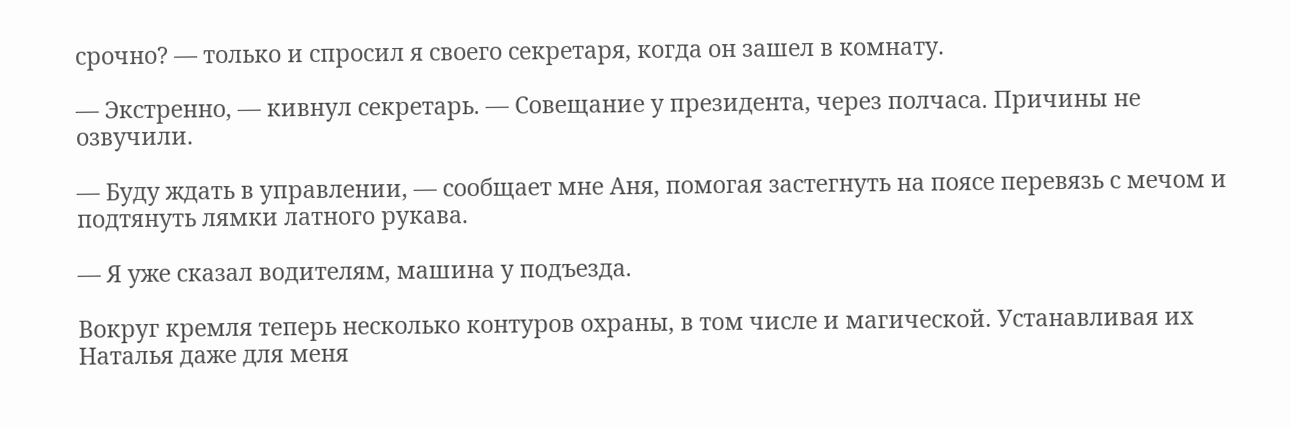срочно? — только и спросил я своего секретаря, когда он зашел в комнату.

— Экстренно, — кивнул секретарь. — Совещание у президента, через полчаса. Причины не озвучили.

— Буду ждать в управлении, — сообщает мне Аня, помогая застегнуть на поясе перевязь с мечом и подтянуть лямки латного рукава.

— Я уже сказал водителям, машина у подъезда.

Вокруг кремля теперь несколько контуров охраны, в том числе и магической. Устанавливая их Наталья даже для меня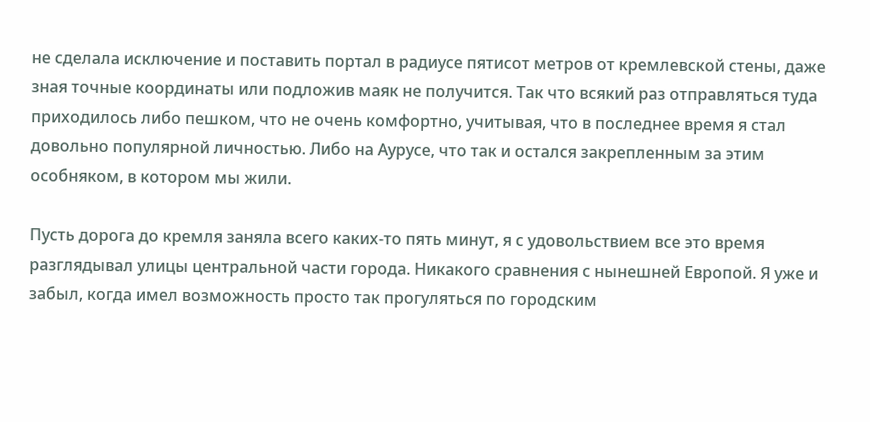не сделала исключение и поставить портал в радиусе пятисот метров от кремлевской стены, даже зная точные координаты или подложив маяк не получится. Так что всякий раз отправляться туда приходилось либо пешком, что не очень комфортно, учитывая, что в последнее время я стал довольно популярной личностью. Либо на Аурусе, что так и остался закрепленным за этим особняком, в котором мы жили.

Пусть дорога до кремля заняла всего каких-то пять минут, я с удовольствием все это время разглядывал улицы центральной части города. Никакого сравнения с нынешней Европой. Я уже и забыл, когда имел возможность просто так прогуляться по городским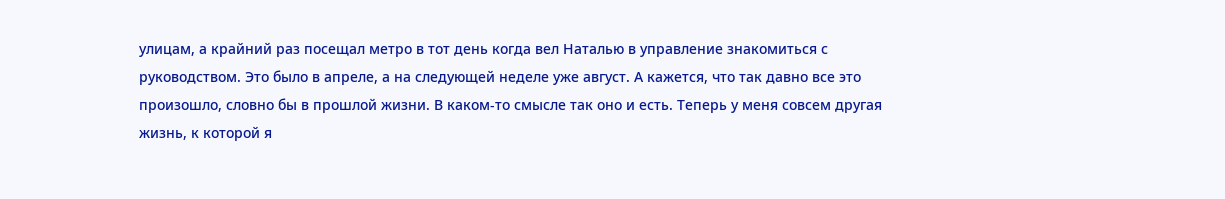улицам, а крайний раз посещал метро в тот день когда вел Наталью в управление знакомиться с руководством. Это было в апреле, а на следующей неделе уже август. А кажется, что так давно все это произошло, словно бы в прошлой жизни. В каком-то смысле так оно и есть. Теперь у меня совсем другая жизнь, к которой я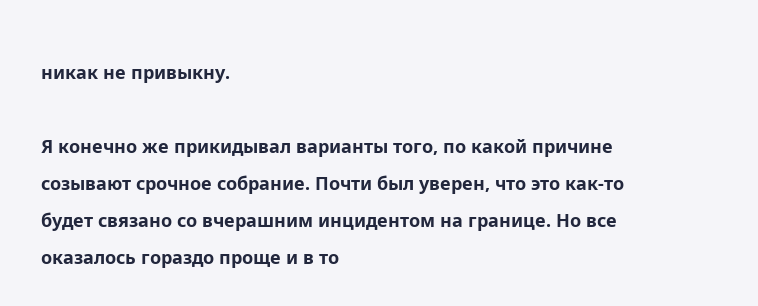никак не привыкну.

Я конечно же прикидывал варианты того, по какой причине созывают срочное собрание. Почти был уверен, что это как-то будет связано со вчерашним инцидентом на границе. Но все оказалось гораздо проще и в то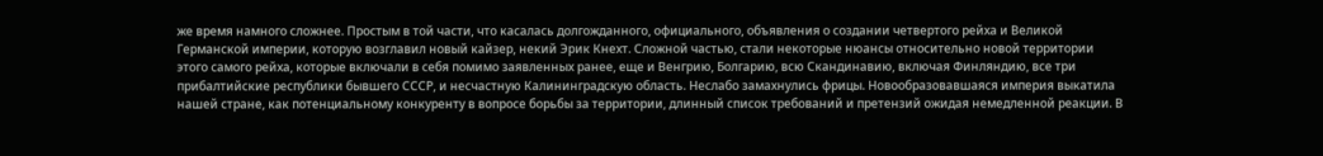же время намного сложнее. Простым в той части, что касалась долгожданного, официального, объявления о создании четвертого рейха и Великой Германской империи, которую возглавил новый кайзер, некий Эрик Кнехт. Сложной частью, стали некоторые нюансы относительно новой территории этого самого рейха, которые включали в себя помимо заявленных ранее, еще и Венгрию, Болгарию, всю Скандинавию, включая Финляндию, все три прибалтийские республики бывшего СССР, и несчастную Калининградскую область. Неслабо замахнулись фрицы. Новообразовавшаяся империя выкатила нашей стране, как потенциальному конкуренту в вопросе борьбы за территории, длинный список требований и претензий ожидая немедленной реакции. В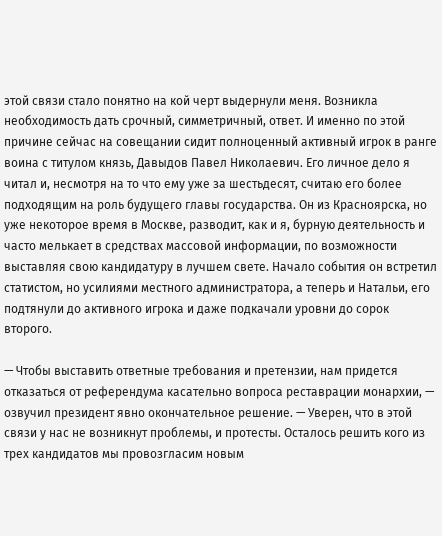этой связи стало понятно на кой черт выдернули меня. Возникла необходимость дать срочный, симметричный, ответ. И именно по этой причине сейчас на совещании сидит полноценный активный игрок в ранге воина с титулом князь, Давыдов Павел Николаевич. Его личное дело я читал и, несмотря на то что ему уже за шестьдесят, считаю его более подходящим на роль будущего главы государства. Он из Красноярска, но уже некоторое время в Москве, разводит, как и я, бурную деятельность и часто мелькает в средствах массовой информации, по возможности выставляя свою кандидатуру в лучшем свете. Начало события он встретил статистом, но усилиями местного администратора, а теперь и Натальи, его подтянули до активного игрока и даже подкачали уровни до сорок второго.

— Чтобы выставить ответные требования и претензии, нам придется отказаться от референдума касательно вопроса реставрации монархии, — озвучил президент явно окончательное решение. — Уверен, что в этой связи у нас не возникнут проблемы, и протесты. Осталось решить кого из трех кандидатов мы провозгласим новым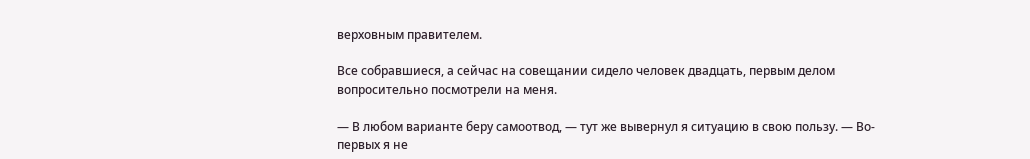верховным правителем.

Все собравшиеся, а сейчас на совещании сидело человек двадцать, первым делом вопросительно посмотрели на меня.

— В любом варианте беру самоотвод, — тут же вывернул я ситуацию в свою пользу. — Во-первых я не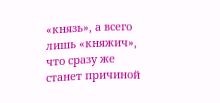«князь», а всего лишь «княжич», что сразу же станет причиной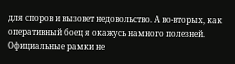для споров и вызовет недовольство. А во-вторых, как оперативный боец я окажусь намного полезней. Официальные рамки не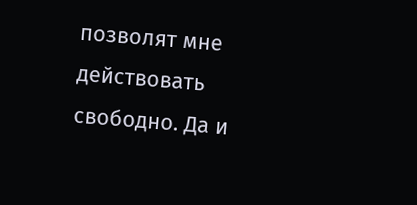позволят мне действовать свободно. Да и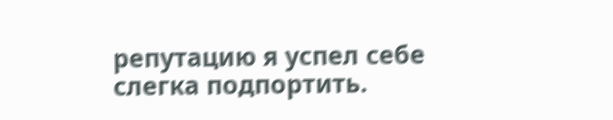репутацию я успел себе слегка подпортить.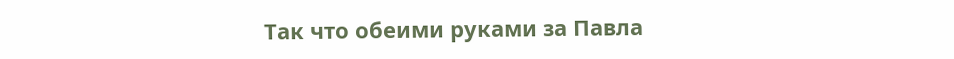Так что обеими руками за Павла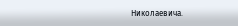Николаевича.